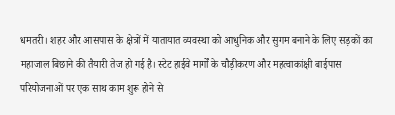धमतरी। शहर और आसपास के क्षेत्रों में यातायात व्यवस्था को आधुनिक और सुगम बनाने के लिए सड़कों का महाजाल बिछाने की तैयारी तेज हो गई है। स्टेट हाईवे मार्गों के चौड़ीकरण और महत्वाकांक्षी बाईपास परियोजनाओं पर एक साथ काम शुरू होने से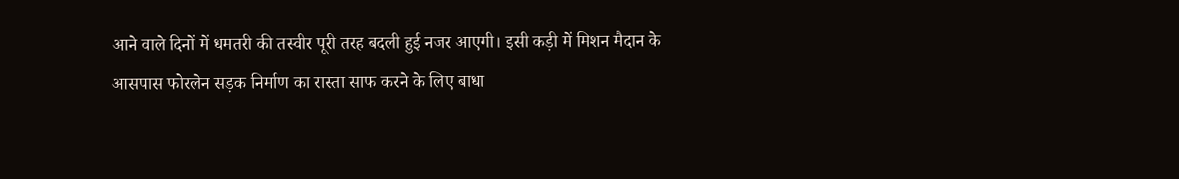आने वाले दिनों में धमतरी की तस्वीर पूरी तरह बदली हुई नजर आएगी। इसी कड़ी में मिशन मैदान के आसपास फोरलेन सड़क निर्माण का रास्ता साफ करने के लिए बाधा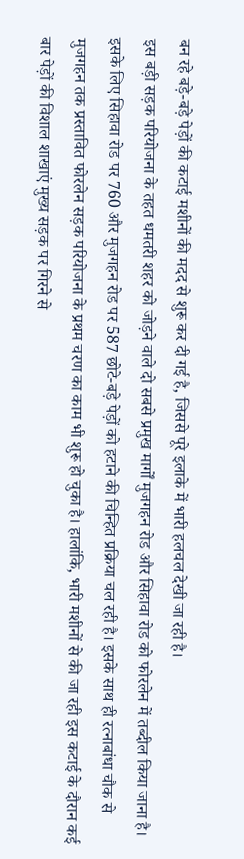बन रहे बड़े-बड़े पेड़ों की कटाई मशीनों की मदद से शुरू कर दी गई है, जिससे पूरे इलाके में भारी हलचल देखी जा रही है।
इस बड़ी सड़क परियोजना के तहत धमतरी शहर को जोड़ने वाले दो सबसे प्रमुख मार्गों मुजगहन रोड और सिहावा रोड को फोरलेन में तब्दील किया जाना है। इसके लिए सिहावा रोड पर 760 और मुजगहन रोड पर 587 छोटे-बड़े पेड़ों को हटाने की चिन्हित प्रक्रिया चल रही है। इसके साथ ही रत्नाबांधा चौक से मुजगहन तक प्रस्तावित फोरलेन सड़क परियोजना के प्रथम चरण का काम भी शुरू हो चुका है। हालांकि, भारी मशीनों से की जा रही इस कटाई के दौरान कई बार पेड़ों की विशाल शाखाएं मुख्य सड़क पर गिरने से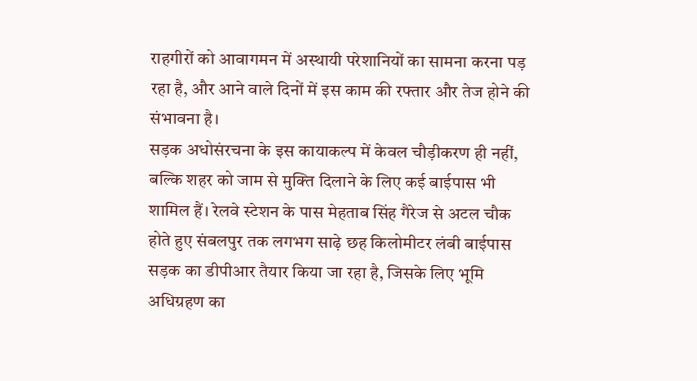राहगीरों को आवागमन में अस्थायी परेशानियों का सामना करना पड़ रहा है, और आने वाले दिनों में इस काम की रफ्तार और तेज होने की संभावना है।
सड़क अधोसंरचना के इस कायाकल्प में केवल चौड़ीकरण ही नहीं, बल्कि शहर को जाम से मुक्ति दिलाने के लिए कई बाईपास भी शामिल हैं। रेलवे स्टेशन के पास मेहताब सिंह गैरेज से अटल चौक होते हुए संबलपुर तक लगभग साढ़े छह किलोमीटर लंबी बाईपास सड़क का डीपीआर तैयार किया जा रहा है, जिसके लिए भूमि अधिग्रहण का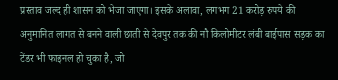प्रस्ताव जल्द ही शासन को भेजा जाएगा। इसके अलावा, लगभग 21 करोड़ रुपये की अनुमानित लागत से बनने वाली छाती से देवपुर तक की नौ किलोमीटर लंबी बाईपास सड़क का टेंडर भी फाइनल हो चुका है, जो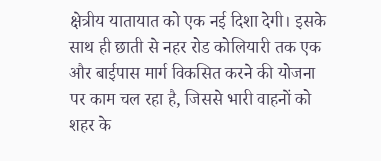क्षेत्रीय यातायात को एक नई दिशा देगी। इसके साथ ही छाती से नहर रोड कोलियारी तक एक और बाईपास मार्ग विकसित करने की योजना पर काम चल रहा है, जिससे भारी वाहनों को शहर के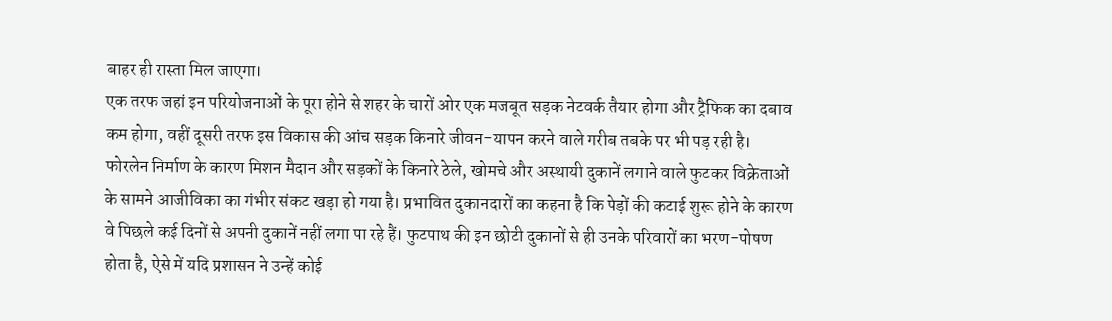बाहर ही रास्ता मिल जाएगा।
एक तरफ जहां इन परियोजनाओं के पूरा होने से शहर के चारों ओर एक मजबूत सड़क नेटवर्क तैयार होगा और ट्रैफिक का दबाव कम होगा, वहीं दूसरी तरफ इस विकास की आंच सड़क किनारे जीवन-यापन करने वाले गरीब तबके पर भी पड़ रही है। फोरलेन निर्माण के कारण मिशन मैदान और सड़कों के किनारे ठेले, खोमचे और अस्थायी दुकानें लगाने वाले फुटकर विक्रेताओं के सामने आजीविका का गंभीर संकट खड़ा हो गया है। प्रभावित दुकानदारों का कहना है कि पेड़ों की कटाई शुरू होने के कारण वे पिछले कई दिनों से अपनी दुकानें नहीं लगा पा रहे हैं। फुटपाथ की इन छोटी दुकानों से ही उनके परिवारों का भरण-पोषण होता है, ऐसे में यदि प्रशासन ने उन्हें कोई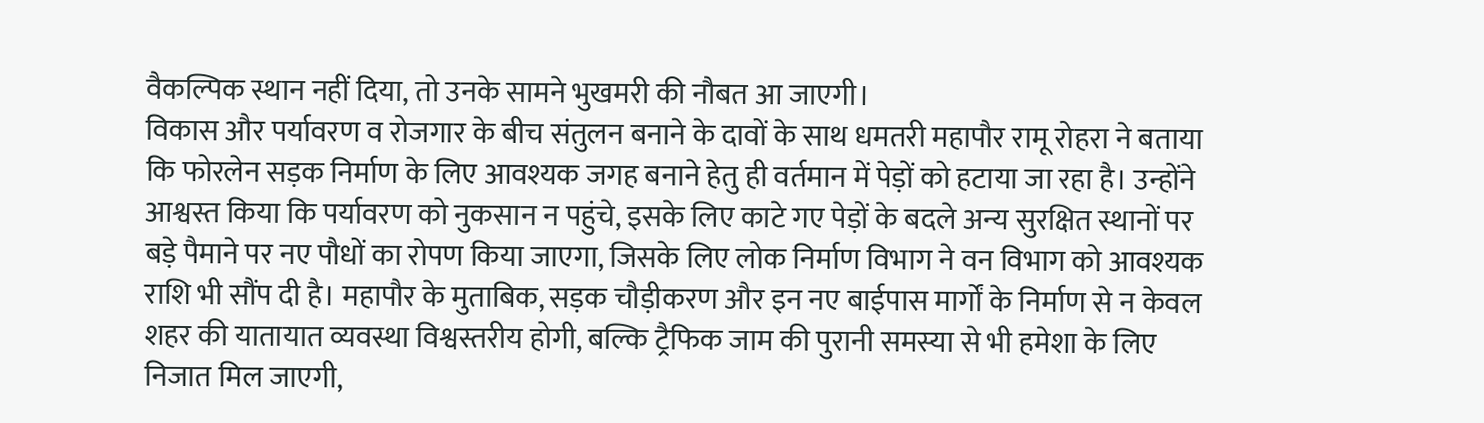वैकल्पिक स्थान नहीं दिया, तो उनके सामने भुखमरी की नौबत आ जाएगी।
विकास और पर्यावरण व रोजगार के बीच संतुलन बनाने के दावों के साथ धमतरी महापौर रामू रोहरा ने बताया कि फोरलेन सड़क निर्माण के लिए आवश्यक जगह बनाने हेतु ही वर्तमान में पेड़ों को हटाया जा रहा है। उन्होंने आश्वस्त किया कि पर्यावरण को नुकसान न पहुंचे, इसके लिए काटे गए पेड़ों के बदले अन्य सुरक्षित स्थानों पर बड़े पैमाने पर नए पौधों का रोपण किया जाएगा, जिसके लिए लोक निर्माण विभाग ने वन विभाग को आवश्यक राशि भी सौंप दी है। महापौर के मुताबिक, सड़क चौड़ीकरण और इन नए बाईपास मार्गों के निर्माण से न केवल शहर की यातायात व्यवस्था विश्वस्तरीय होगी, बल्कि ट्रैफिक जाम की पुरानी समस्या से भी हमेशा के लिए निजात मिल जाएगी,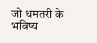जो धमतरी के भविष्य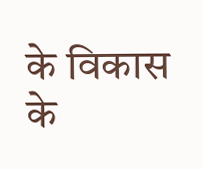के विकास के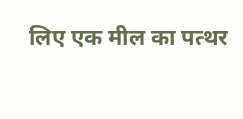लिए एक मील का पत्थर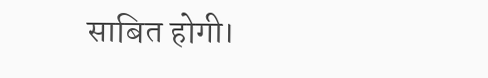साबित होगी।